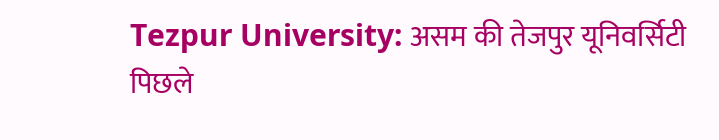Tezpur University: असम की तेजपुर यूनिवर्सिटी पिछले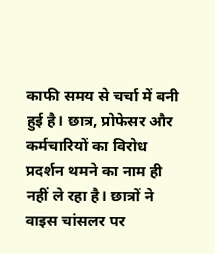काफी समय से चर्चा में बनी हुई है। छात्र, प्रोफेसर और कर्मचारियों का विरोध प्रदर्शन थमने का नाम ही नहीं ले रहा है। छात्रों ने वाइस चांसलर पर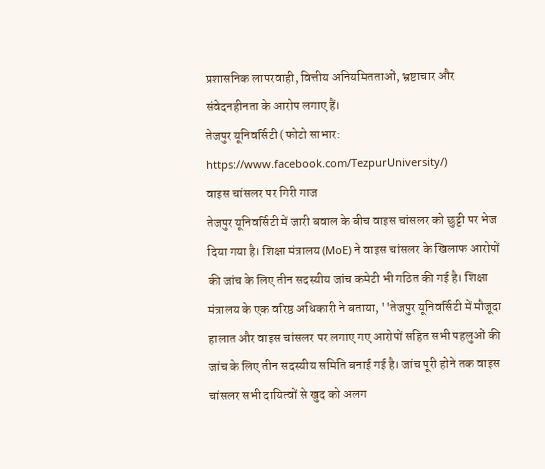प्रशासनिक लापरवाही, वित्तीय अनियमितताओं, भ्रष्टाचार और संवेदनहीनता के आरोप लगाए हैं।
तेजपुर यूनिवर्सिटी (फोटो साभार: https://www.facebook.com/TezpurUniversity/)
वाइस चांसलर पर गिरी गाज
तेजपुर यूनिवर्सिटी में जारी बवाल के बीच वाइस चांसलर को छुट्टी पर भेज दिया गया है। शिक्षा मंत्रालय (MoE) ने वाइस चांसलर के खिलाफ आरोपों की जांच के लिए तीन सदस्यीय जांच कमेटी भी गठित की गई है। शिक्षा मंत्रालय के एक वरिष्ठ अधिकारी ने बताया, ''तेजपुर यूनिवर्सिटी में मौजूदा हालात और वाइस चांसलर पर लगाए गए आरोपों सहित सभी पहलुओं की जांच के लिए तीन सदस्यीय समिति बनाई गई है। जांच पूरी होने तक वाइस चांसलर सभी दायित्वों से खुद को अलग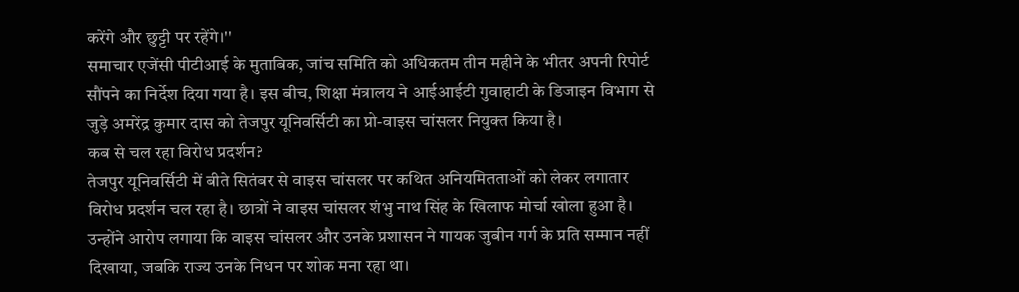करेंगे और छुट्टी पर रहेंगे।''
समाचार एजेंसी पीटीआई के मुताबिक, जांच समिति को अधिकतम तीन महीने के भीतर अपनी रिपोर्ट सौंपने का निर्देश दिया गया है। इस बीच, शिक्षा मंत्रालय ने आईआईटी गुवाहाटी के डिजाइन विभाग से जुड़े अमरेंद्र कुमार दास को तेजपुर यूनिवर्सिटी का प्रो-वाइस चांसलर नियुक्त किया है।
कब से चल रहा विरोध प्रदर्शन?
तेजपुर यूनिवर्सिटी में बीते सितंबर से वाइस चांसलर पर कथित अनियमितताओं को लेकर लगातार विरोध प्रदर्शन चल रहा है। छात्रों ने वाइस चांसलर शंभु नाथ सिंह के खिलाफ मोर्चा खोला हुआ है। उन्होंने आरोप लगाया कि वाइस चांसलर और उनके प्रशासन ने गायक जुबीन गर्ग के प्रति सम्मान नहीं दिखाया, जबकि राज्य उनके निधन पर शोक मना रहा था।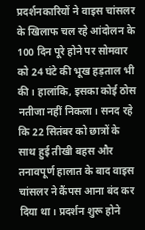प्रदर्शनकारियों ने वाइस चांसलर के खिलाफ चल रहे आंदोलन के 100 दिन पूरे होने पर सोमवार को 24 घंटे की भूख हड़ताल भी की। हालांकि, इसका कोई ठोस नतीजा नहीं निकला। सनद रहे कि 22 सितंबर को छात्रों के साथ हुई तीखी बहस और तनावपूर्ण हालात के बाद वाइस चांसलर ने कैंपस आना बंद कर दिया था। प्रदर्शन शुरू होने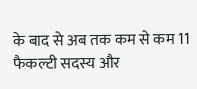के बाद से अब तक कम से कम 11 फैकल्टी सदस्य और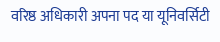वरिष्ठ अधिकारी अपना पद या यूनिवर्सिटी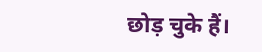छोड़ चुके हैं।